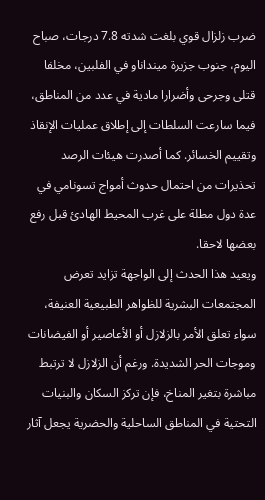ضرب زلزال قوي بلغت شدته 7.8 درجات، صباح اليوم، جنوب جزيرة مينداناو في الفلبين، مخلفا قتلى وجرحى وأضرارا مادية في عدد من المناطق، فيما سارعت السلطات إلى إطلاق عمليات الإنقاذ وتقييم الخسائر. كما أصدرت هيئات الرصد تحذيرات من احتمال حدوث أمواج تسونامي في عدة دول مطلة على غرب المحيط الهادئ قبل رفع بعضها لاحقا.
ويعيد هذا الحدث إلى الواجهة تزايد تعرض المجتمعات البشرية للظواهر الطبيعية العنيفة، سواء تعلق الأمر بالزلازل أو الأعاصير أو الفيضانات وموجات الحر الشديدة. ورغم أن الزلازل لا ترتبط مباشرة بتغير المناخ، فإن تركز السكان والبنيات التحتية في المناطق الساحلية والحضرية يجعل آثار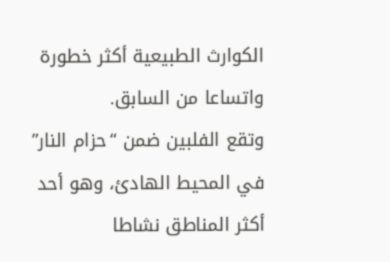الكوارث الطبيعية أكثر خطورة واتساعا من السابق.
وتقع الفلبين ضمن “حزام النار” في المحيط الهادئ، وهو أحد أكثر المناطق نشاطا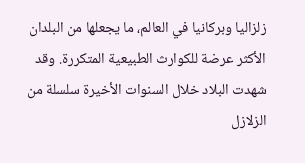زلزاليا وبركانيا في العالم، ما يجعلها من البلدان الأكثر عرضة للكوارث الطبيعية المتكررة. وقد شهدت البلاد خلال السنوات الأخيرة سلسلة من الزلازل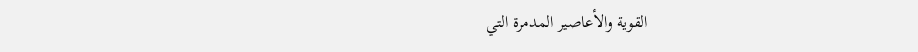القوية والأعاصير المدمرة التي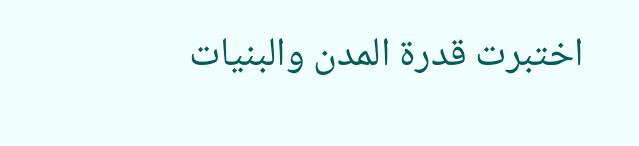اختبرت قدرة المدن والبنيات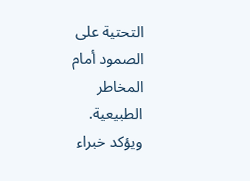التحتية على الصمود أمام المخاطر الطبيعية.
ويؤكد خبراء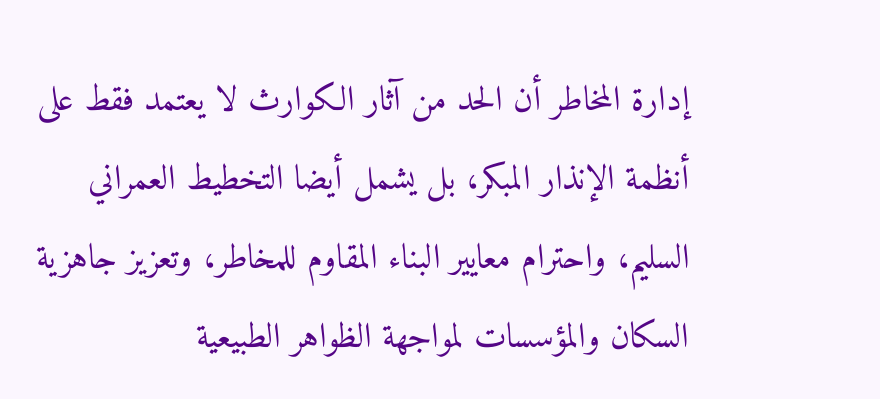إدارة المخاطر أن الحد من آثار الكوارث لا يعتمد فقط على أنظمة الإنذار المبكر، بل يشمل أيضا التخطيط العمراني السليم، واحترام معايير البناء المقاوم للمخاطر، وتعزيز جاهزية السكان والمؤسسات لمواجهة الظواهر الطبيعية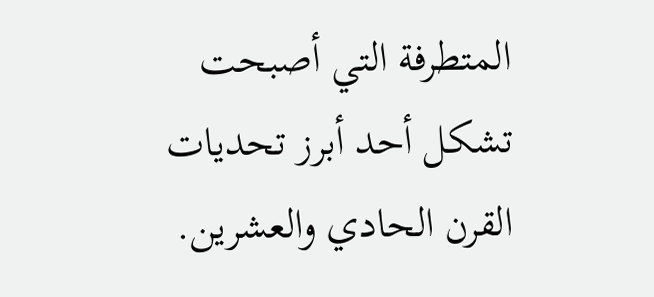المتطرفة التي أصبحت تشكل أحد أبرز تحديات القرن الحادي والعشرين.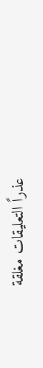عذراً التعليقات مغلقة